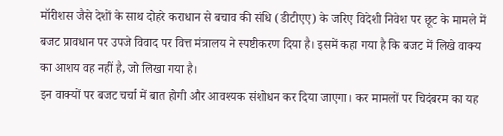मॉरीशस जैसे देशों के साथ दोहरे कराधान से बचाव की संधि (डीटीएए) के जरिए विदेशी निवेश पर छूट के मामले में बजट प्रावधान पर उपजे विवाद पर वित्त मंत्रालय ने स्पष्टीकरण दिया है। इसमें कहा गया है कि बजट में लिखे वाक्य का आशय वह नहीं है, जो लिखा गया है।
इन वाक्यों पर बजट चर्चा में बात होगी और आवश्यक संशोधन कर दिया जाएगा। कर मामलों पर चिदंबरम का यह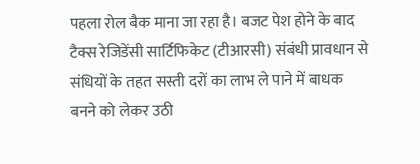पहला रोल बैक माना जा रहा है। बजट पेश होने के बाद टैक्स रेजिडेंसी सार्टिफिकेट (टीआरसी) संबंधी प्रावधान से संधियों के तहत सस्ती दरों का लाभ ले पाने में बाधक बनने को लेकर उठी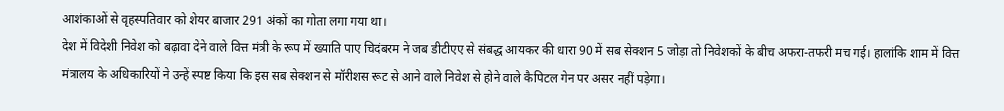आशंकाओं से वृहस्पतिवार को शेयर बाजार 291 अंकों का गोता लगा गया था।
देश में विदेशी निवेश को बढ़ावा देने वाले वित्त मंत्री के रूप में ख्याति पाए चिदंबरम ने जब डीटीएए से संबद्ध आयकर की धारा 90 में सब सेक्शन 5 जोड़ा तो निवेशकों के बीच अफरा-तफरी मच गई। हालांकि शाम में वित्त मंत्रालय के अधिकारियों ने उन्हें स्पष्ट किया कि इस सब सेक्शन से मॉरीशस रूट से आने वाले निवेश से होने वाले कैपिटल गेन पर असर नहीं पड़ेगा।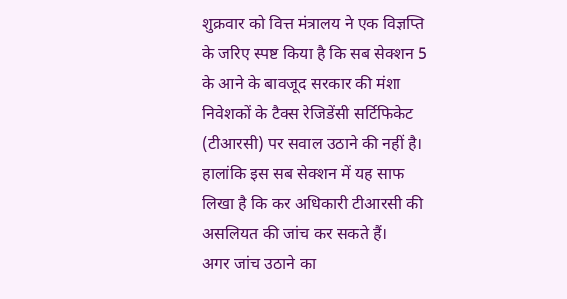शुक्रवार को वित्त मंत्रालय ने एक विज्ञप्ति के जरिए स्पष्ट किया है कि सब सेक्शन 5 के आने के बावजूद सरकार की मंशा निवेशकों के टैक्स रेजिडेंसी सर्टिफिकेट (टीआरसी) पर सवाल उठाने की नहीं है। हालांकि इस सब सेक्शन में यह साफ लिखा है कि कर अधिकारी टीआरसी की असलियत की जांच कर सकते हैं।
अगर जांच उठाने का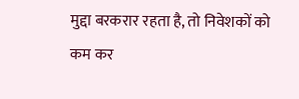मुद्दा बरकरार रहता है, तो निवेशकों को कम कर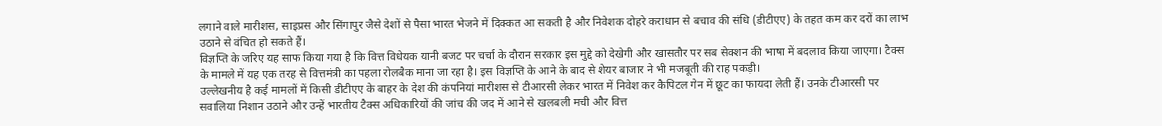लगाने वाले मारीशस, साइप्रस और सिंगापुर जैसे देशों से पैसा भारत भेजने में दिक्कत आ सकती है और निवेशक दोहरे कराधान से बचाव की संधि (डीटीएए) के तहत कम कर दरों का लाभ उठाने से वंचित हो सकते हैं।
विज्ञप्ति के जरिए यह साफ किया गया है कि वित्त विधेयक यानी बजट पर चर्चा के दौरान सरकार इस मुद्दे को देखेगी और खासतौर पर सब सेक्शन की भाषा में बदलाव किया जाएगा। टैक्स के मामले में यह एक तरह से वित्तमंत्री का पहला रोलबैक माना जा रहा है। इस विज्ञप्ति के आने के बाद से शेयर बाजार ने भी मजबूती की राह पकड़ी।
उल्लेखनीय है कई मामलों में किसी डीटीएए के बाहर के देश की कंपनियां मारीशस से टीआरसी लेकर भारत में निवेश कर कैपिटल गेन में छूट का फायदा लेती हैं। उनके टीआरसी पर सवालिया निशान उठाने और उन्हें भारतीय टैक्स अधिकारियों की जांच की जद में आने से खलबली मची और वित्त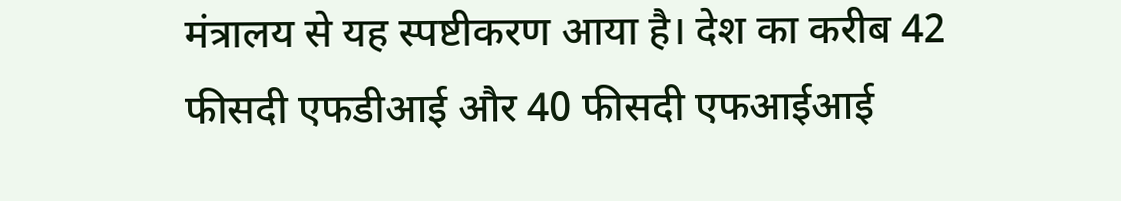मंत्रालय से यह स्पष्टीकरण आया है। देश का करीब 42 फीसदी एफडीआई और 40 फीसदी एफआईआई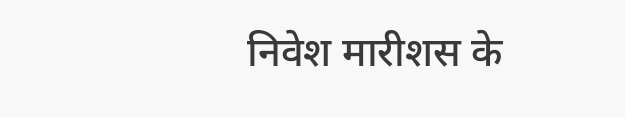निवेश मारीशस के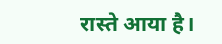रास्ते आया है।